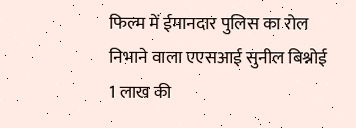फिल्म में ईमानदार पुलिस का रोल निभाने वाला एएसआई सुनील बिश्नोई 1 लाख की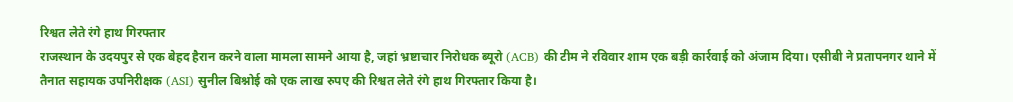रिश्वत लेते रंगे हाथ गिरफ्तार
राजस्थान के उदयपुर से एक बेहद हैरान करने वाला मामला सामने आया है, जहां भ्रष्टाचार निरोधक ब्यूरो (ACB) की टीम ने रविवार शाम एक बड़ी कार्रवाई को अंजाम दिया। एसीबी ने प्रतापनगर थाने में तैनात सहायक उपनिरीक्षक (ASI) सुनील बिश्नोई को एक लाख रुपए की रिश्वत लेते रंगे हाथ गिरफ्तार किया है।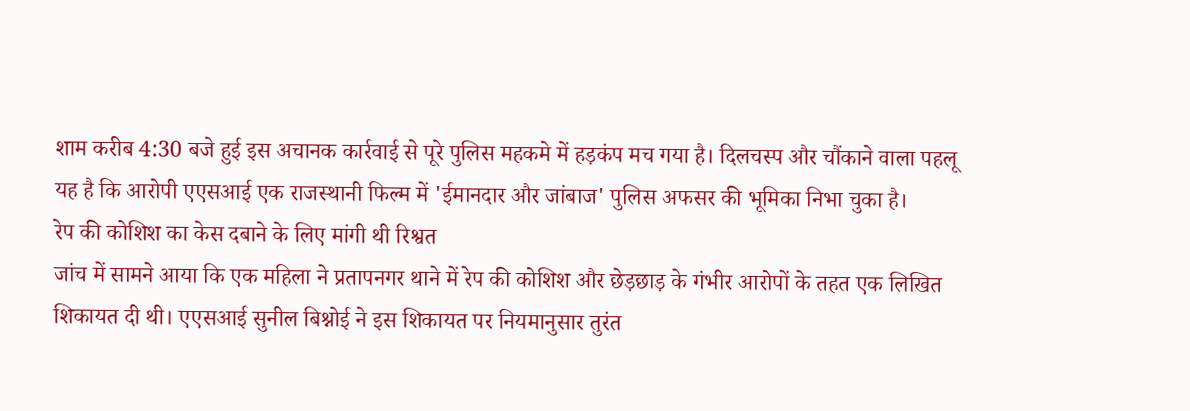शाम करीब 4:30 बजे हुई इस अचानक कार्रवाई से पूरे पुलिस महकमे में हड़कंप मच गया है। दिलचस्प और चौंकाने वाला पहलू यह है कि आरोपी एएसआई एक राजस्थानी फिल्म में 'ईमानदार और जांबाज' पुलिस अफसर की भूमिका निभा चुका है।
रेप की कोशिश का केस दबाने के लिए मांगी थी रिश्वत
जांच में सामने आया कि एक महिला ने प्रतापनगर थाने में रेप की कोशिश और छेड़छाड़ के गंभीर आरोपों के तहत एक लिखित शिकायत दी थी। एएसआई सुनील बिश्नोई ने इस शिकायत पर नियमानुसार तुरंत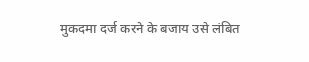मुकदमा दर्ज करने के बजाय उसे लंबित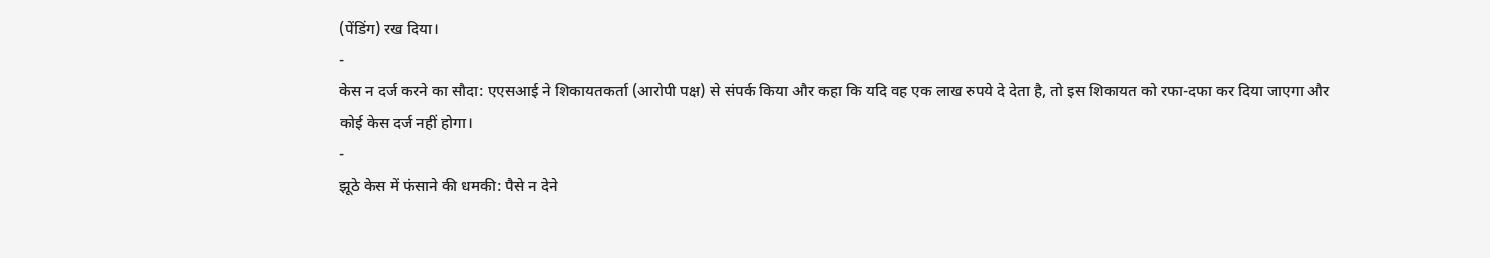(पेंडिंग) रख दिया।
-
केस न दर्ज करने का सौदा: एएसआई ने शिकायतकर्ता (आरोपी पक्ष) से संपर्क किया और कहा कि यदि वह एक लाख रुपये दे देता है, तो इस शिकायत को रफा-दफा कर दिया जाएगा और कोई केस दर्ज नहीं होगा।
-
झूठे केस में फंसाने की धमकी: पैसे न देने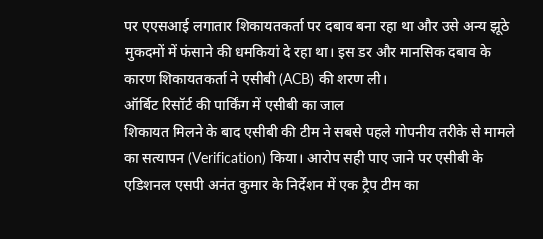पर एएसआई लगातार शिकायतकर्ता पर दबाव बना रहा था और उसे अन्य झूठे मुकदमों में फंसाने की धमकियां दे रहा था। इस डर और मानसिक दबाव के कारण शिकायतकर्ता ने एसीबी (ACB) की शरण ली।
ऑर्बिट रिसॉर्ट की पार्किंग में एसीबी का जाल
शिकायत मिलने के बाद एसीबी की टीम ने सबसे पहले गोपनीय तरीके से मामले का सत्यापन (Verification) किया। आरोप सही पाए जाने पर एसीबी के एडिशनल एसपी अनंत कुमार के निर्देशन में एक ट्रैप टीम का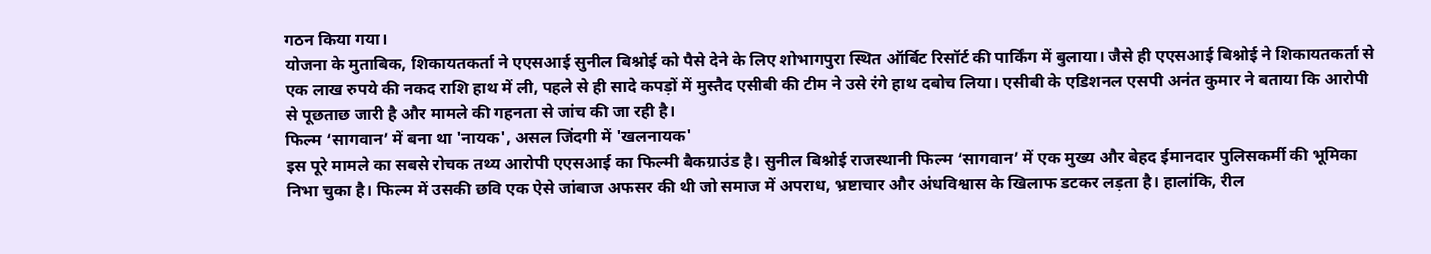गठन किया गया।
योजना के मुताबिक, शिकायतकर्ता ने एएसआई सुनील बिश्नोई को पैसे देने के लिए शोभागपुरा स्थित ऑर्बिट रिसॉर्ट की पार्किंग में बुलाया। जैसे ही एएसआई बिश्नोई ने शिकायतकर्ता से एक लाख रुपये की नकद राशि हाथ में ली, पहले से ही सादे कपड़ों में मुस्तैद एसीबी की टीम ने उसे रंगे हाथ दबोच लिया। एसीबी के एडिशनल एसपी अनंत कुमार ने बताया कि आरोपी से पूछताछ जारी है और मामले की गहनता से जांच की जा रही है।
फिल्म ‘सागवान’ में बना था 'नायक', असल जिंदगी में 'खलनायक'
इस पूरे मामले का सबसे रोचक तथ्य आरोपी एएसआई का फिल्मी बैकग्राउंड है। सुनील बिश्नोई राजस्थानी फिल्म ‘सागवान’ में एक मुख्य और बेहद ईमानदार पुलिसकर्मी की भूमिका निभा चुका है। फिल्म में उसकी छवि एक ऐसे जांबाज अफसर की थी जो समाज में अपराध, भ्रष्टाचार और अंधविश्वास के खिलाफ डटकर लड़ता है। हालांकि, रील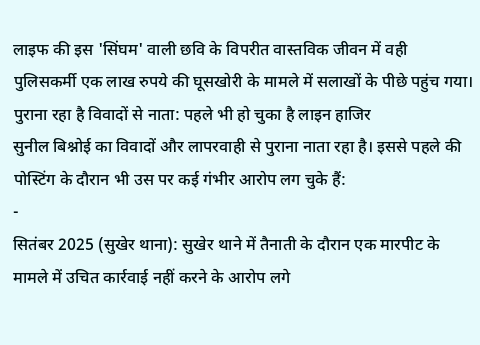लाइफ की इस 'सिंघम' वाली छवि के विपरीत वास्तविक जीवन में वही पुलिसकर्मी एक लाख रुपये की घूसखोरी के मामले में सलाखों के पीछे पहुंच गया।
पुराना रहा है विवादों से नाता: पहले भी हो चुका है लाइन हाजिर
सुनील बिश्नोई का विवादों और लापरवाही से पुराना नाता रहा है। इससे पहले की पोस्टिंग के दौरान भी उस पर कई गंभीर आरोप लग चुके हैं:
-
सितंबर 2025 (सुखेर थाना): सुखेर थाने में तैनाती के दौरान एक मारपीट के मामले में उचित कार्रवाई नहीं करने के आरोप लगे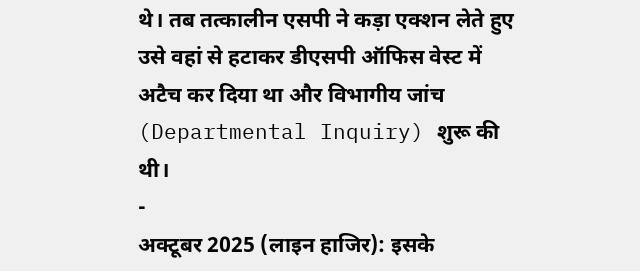थे। तब तत्कालीन एसपी ने कड़ा एक्शन लेते हुए उसे वहां से हटाकर डीएसपी ऑफिस वेस्ट में अटैच कर दिया था और विभागीय जांच (Departmental Inquiry) शुरू की थी।
-
अक्टूबर 2025 (लाइन हाजिर): इसके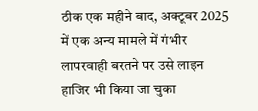ठीक एक महीने बाद, अक्टूबर 2025 में एक अन्य मामले में गंभीर लापरवाही बरतने पर उसे लाइन हाजिर भी किया जा चुका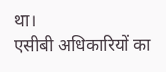था।
एसीबी अधिकारियों का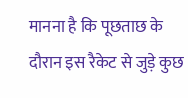मानना है कि पूछताछ के दौरान इस रैकेट से जुड़े कुछ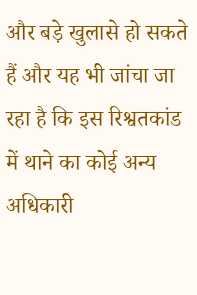और बड़े खुलासे हो सकते हैं और यह भी जांचा जा रहा है कि इस रिश्वतकांड में थाने का कोई अन्य अधिकारी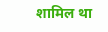शामिल था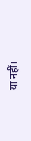या नहीं।